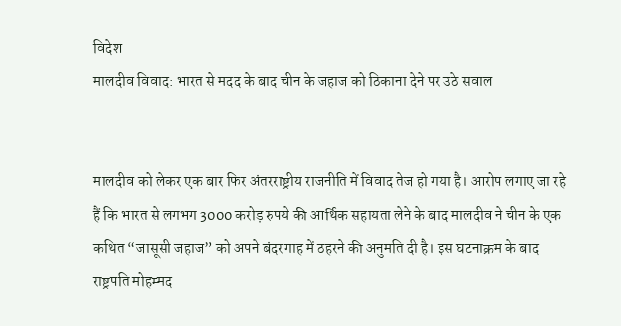विदेश
मालदीव विवाद: भारत से मदद के बाद चीन के जहाज को ठिकाना देने पर उठे सवाल


मालदीव को लेकर एक बार फिर अंतरराष्ट्रीय राजनीति में विवाद तेज हो गया है। आरोप लगाए जा रहे हैं कि भारत से लगभग 3000 करोड़ रुपये की आर्थिक सहायता लेने के बाद मालदीव ने चीन के एक कथित “जासूसी जहाज” को अपने बंदरगाह में ठहरने की अनुमति दी है। इस घटनाक्रम के बाद राष्ट्रपति मोहम्मद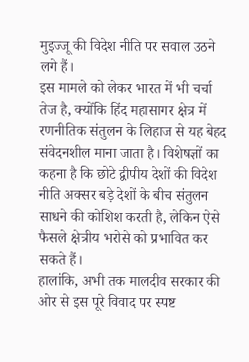मुइज्जू की विदेश नीति पर सवाल उठने लगे हैं।
इस मामले को लेकर भारत में भी चर्चा तेज है, क्योंकि हिंद महासागर क्षेत्र में रणनीतिक संतुलन के लिहाज से यह बेहद संवेदनशील माना जाता है। विशेषज्ञों का कहना है कि छोटे द्वीपीय देशों की विदेश नीति अक्सर बड़े देशों के बीच संतुलन साधने की कोशिश करती है, लेकिन ऐसे फैसले क्षेत्रीय भरोसे को प्रभावित कर सकते हैं।
हालांकि, अभी तक मालदीव सरकार की ओर से इस पूरे विवाद पर स्पष्ट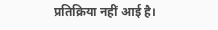प्रतिक्रिया नहीं आई है।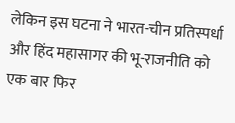लेकिन इस घटना ने भारत-चीन प्रतिस्पर्धा और हिंद महासागर की भू-राजनीति को एक बार फिर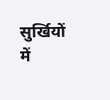सुर्खियों में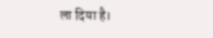ला दिया है।